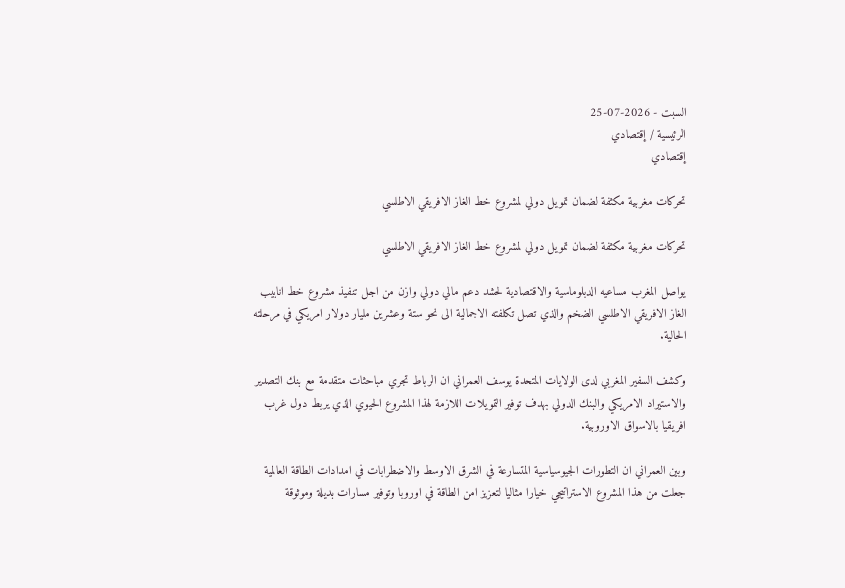السبت - 2026-07-25
الرئيسية / إقتصادي
إقتصادي

تحركات مغربية مكثفة لضمان تمويل دولي لمشروع خط الغاز الافريقي الاطلسي

تحركات مغربية مكثفة لضمان تمويل دولي لمشروع خط الغاز الافريقي الاطلسي

يواصل المغرب مساعيه الدبلوماسية والاقتصادية لحشد دعم مالي دولي وازن من اجل تنفيذ مشروع خط انابيب الغاز الافريقي الاطلسي الضخم والذي تصل تكلفته الاجمالية الى نحو ستة وعشرين مليار دولار امريكي في مرحلته الحالية.

وكشف السفير المغربي لدى الولايات المتحدة يوسف العمراني ان الرباط تجري مباحثات متقدمة مع بنك التصدير والاستيراد الامريكي والبنك الدولي بهدف توفير التمويلات اللازمة لهذا المشروع الحيوي الذي يربط دول غرب افريقيا بالاسواق الاوروبية.

وبين العمراني ان التطورات الجيوسياسية المتسارعة في الشرق الاوسط والاضطرابات في امدادات الطاقة العالمية جعلت من هذا المشروع الاستراتيجي خيارا مثاليا لتعزيز امن الطاقة في اوروبا وتوفير مسارات بديلة وموثوقة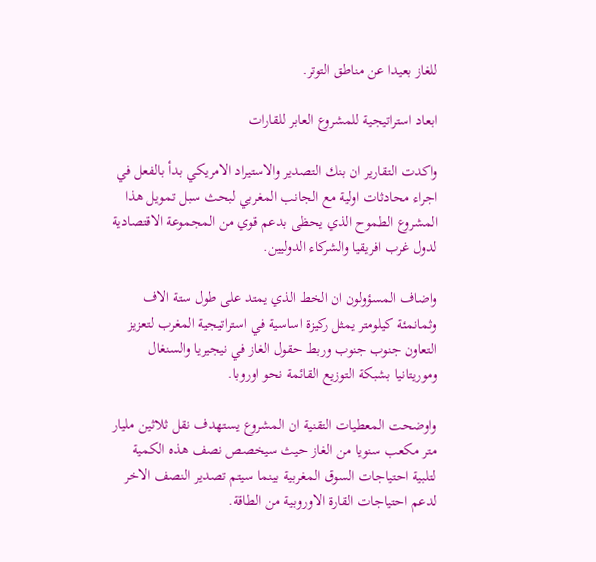للغاز بعيدا عن مناطق التوتر.

ابعاد استراتيجية للمشروع العابر للقارات

واكدت التقارير ان بنك التصدير والاستيراد الامريكي بدأ بالفعل في اجراء محادثات اولية مع الجانب المغربي لبحث سبل تمويل هذا المشروع الطموح الذي يحظى بدعم قوي من المجموعة الاقتصادية لدول غرب افريقيا والشركاء الدوليين.

واضاف المسؤولون ان الخط الذي يمتد على طول ستة الاف وثمانمئة كيلومتر يمثل ركيزة اساسية في استراتيجية المغرب لتعزيز التعاون جنوب جنوب وربط حقول الغاز في نيجيريا والسنغال وموريتانيا بشبكة التوزيع القائمة نحو اوروبا.

واوضحت المعطيات التقنية ان المشروع يستهدف نقل ثلاثين مليار متر مكعب سنويا من الغاز حيث سيخصص نصف هذه الكمية لتلبية احتياجات السوق المغربية بينما سيتم تصدير النصف الاخر لدعم احتياجات القارة الاوروبية من الطاقة.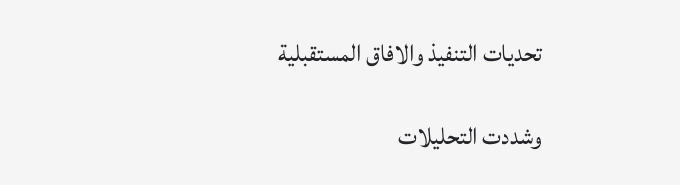تحديات التنفيذ والافاق المستقبلية

وشددت التحليلات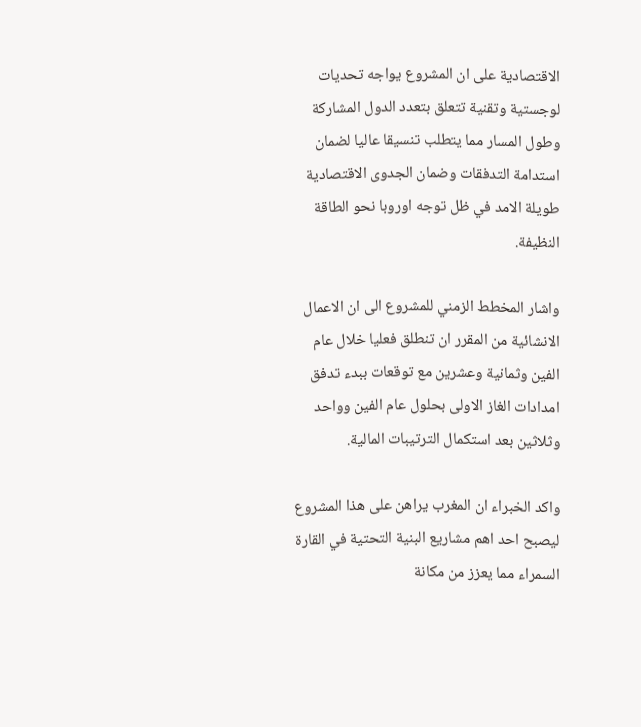الاقتصادية على ان المشروع يواجه تحديات لوجستية وتقنية تتعلق بتعدد الدول المشاركة وطول المسار مما يتطلب تنسيقا عاليا لضمان استدامة التدفقات وضمان الجدوى الاقتصادية طويلة الامد في ظل توجه اوروبا نحو الطاقة النظيفة.

واشار المخطط الزمني للمشروع الى ان الاعمال الانشائية من المقرر ان تنطلق فعليا خلال عام الفين وثمانية وعشرين مع توقعات ببدء تدفق امدادات الغاز الاولى بحلول عام الفين وواحد وثلاثين بعد استكمال الترتيبات المالية.

واكد الخبراء ان المغرب يراهن على هذا المشروع ليصبح احد اهم مشاريع البنية التحتية في القارة السمراء مما يعزز من مكانة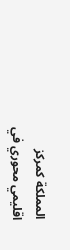المملكة كمركز اقليمي محوري في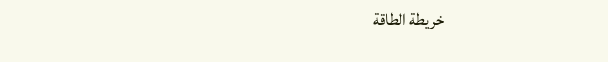خريطة الطاقة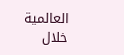العالمية خلال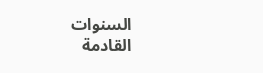السنوات القادمة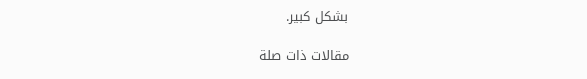بشكل كبير.

مقالات ذات صلة